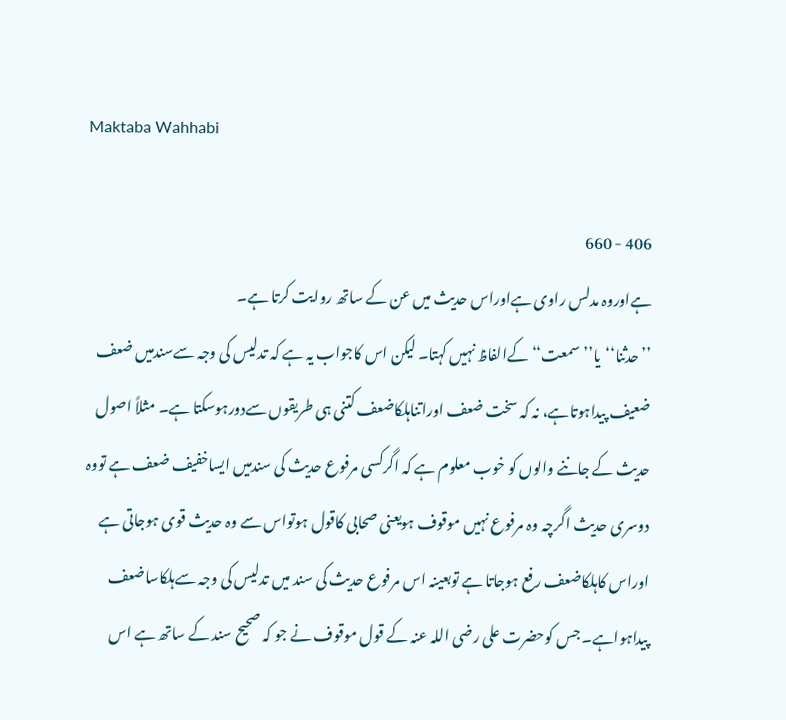Maktaba Wahhabi

406 - 660
ہےاوروہ مدلس راوی ہےاوراس حدیث میں عن کے ساتھ روایت کرتا ہے۔ ’’حدثنا‘‘يا’’سمعت‘‘کےالفاظ نہیں کہتا۔ لیکن اس کاجواب یہ ہے کہ تدلیس کی وجہ سےسندمیں ضعف ضعیف پیداہوتاہے، نہ کہ سخت ضعف اوراتناہلکاضعف کتنی ہی طریقوں سےدورہوسکتا ہے۔ مثلاً اصول حدیث کے جاننے والوں کو خوب معلوم ہے کہ اگرکسی مرفوع حدیث کی سندمیں ایساخفیف ضعف ہے تووہ دوسری حدیث اگرچہ وہ مرفوع نہیں موقوف ہویعنی صحابی کاقول ہوتواس سے وہ حدیث قوی ہوجاتی ہے اوراس کاہلکاضعف رفع ہوجاتا ہے توبعینہ اس مرفوع حدیث کی سند میں تدلیس کی وجہ سےہلکاساضعف پیداہواہے۔ جس کوحضرت علی رضی اللہ عنہ کے قول موقوف نے جو کہ صحیح سند کے ساتھ ہے اس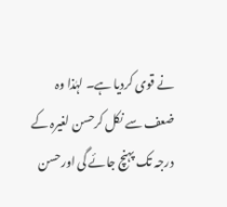نے قوی کردیا ہے۔ لہٰذا وہ ضعف سے نکل کرحسن لغیرہ کے درجہ تک پہنچ جائے گی اورحسن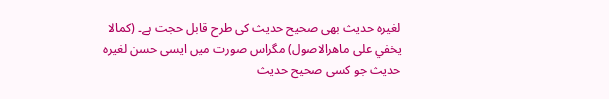لغیرہ حدیث بھی صحیح حدیث کی طرح قابل حجت ہے۔ (کمالا يخفي علی ماھرالاصول) مگراس صورت میں ایسی حسن لغیرہ حدیث جو کسی صحیح حدیث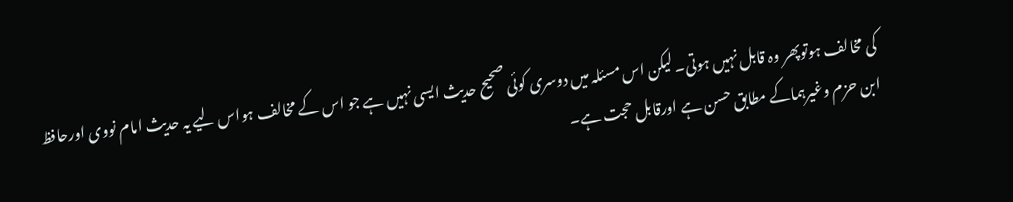کی مخالف ہوتوپھر وہ قابل نہیں ہوتی۔ لیکن اس مسئلہ میں دوسری کوئی صحیح حدیث ایسی نہیں ہے جو اس کے مخالف ہواس لیے یہ حدیث امام نووی اورحافظ ابن حزم وغیرہماکے مطابق حسن ہے اورقابل حجت ہے۔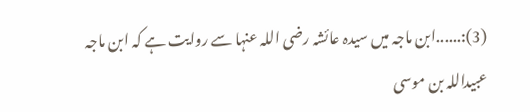(3):......ابن ماجہ میں سیدہ عائشہ رضی اللہ عنہا سے روایت ہے کہ ابن ماجہ عبیداللہ بن موسی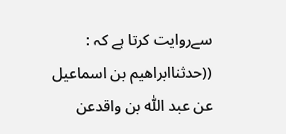سےروایت کرتا ہے کہ : ((حدثناابراهيم بن اسماعيل عن عبد اللّٰہ بن واقدعن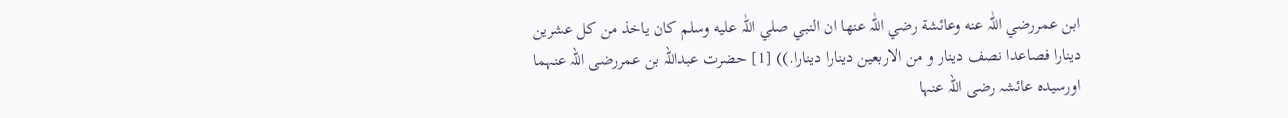ابن عمررضي اللّٰہ عنه وعائشة رضي اللّٰہ عنها ان النبي صلي اللّٰہ عليه وسلم كان ياخذ من كل عشرين دينارا فصاعدا نصف دينار و من الاربعين دينارا دينارا.)) [1] حضرت عبداللہ بن عمررضی اللہ عنہما اورسیدہ عائشہ رضی اللہ عنہا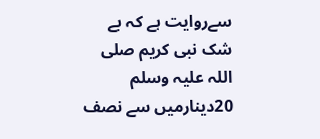سےروایت ہے کہ بے شک نبی کریم صلی اللہ علیہ وسلم 20دینارمیں سے نصف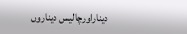دیناراورچالیس دیناروں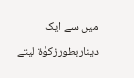میں سے ایک دیناربطورزکوٰۃ لیتے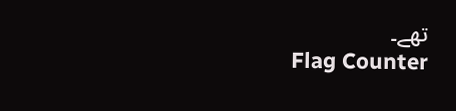تھے۔
Flag Counter